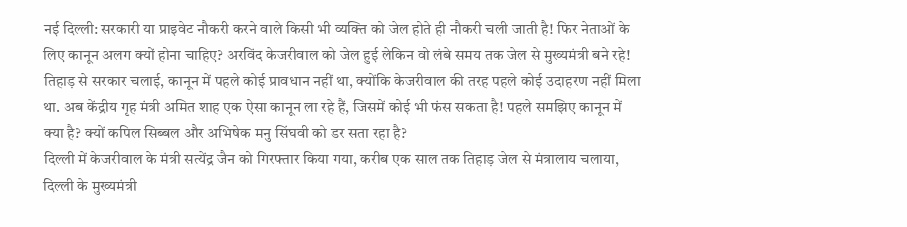नई दिल्ली: सरकारी या प्राइवेट नौकरी करने वाले किसी भी व्यक्ति को जेल होते ही नौकरी चली जाती है! फिर नेताओं के लिए कानून अलग क्यों होना चाहिए? अरविंद केजरीवाल को जेल हुई लेकिन वो लंबे समय तक जेल से मुख्यमंत्री बने रहे! तिहाड़ से सरकार चलाई, कानून में पहले कोई प्रावधान नहीं था, क्योंकि केजरीवाल की तरह पहले कोई उदाहरण नहीं मिला था. अब केंद्रीय गृह मंत्री अमित शाह एक ऐसा कानून ला रहे हैं, जिसमें कोई भी फंस सकता है! पहले समझिए कानून में क्या है? क्यों कपिल सिब्बल और अभिषेक मनु सिंघवी को डर सता रहा है?
दिल्ली में केजरीवाल के मंत्री सत्येंद्र जैन को गिरफ्तार किया गया, करीब एक साल तक तिहाड़ जेल से मंत्रालाय चलाया, दिल्ली के मुख्यमंत्री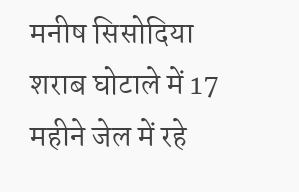मनीष सिसोदिया शराब घोटाले में 17 महीने जेल में रहे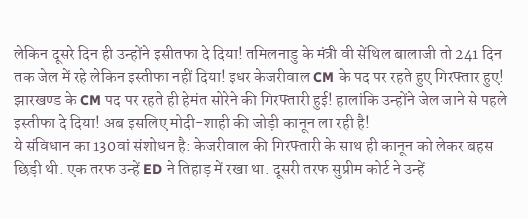लेकिन दूसरे दिन ही उन्होंने इसीतफा दे दिया! तमिलनाडु के मंत्री वी सेंथिल बालाजी तो 241 दिन तक जेल में रहे लेकिन इस्तीफा नहीं दिया! इधर केजरीवाल CM के पद पर रहते हुए गिरफ्तार हुए! झारखण्ड के CM पद पर रहते ही हेमंत सोरेने की गिरफ्तारी हुई! हालांकि उन्होंने जेल जाने से पहले इस्तीफा दे दिया! अब इसलिए मोदी-शाही की जोड़ी कानून ला रही है!
ये संविधान का 130वां संशोधन है: केजरीवाल की गिरफ्तारी के साथ ही कानून को लेकर बहस छिड़ी थी. एक तरफ उन्हें ED ने तिहाड़ में रखा था. दूसरी तरफ सुप्रीम कोर्ट ने उन्हें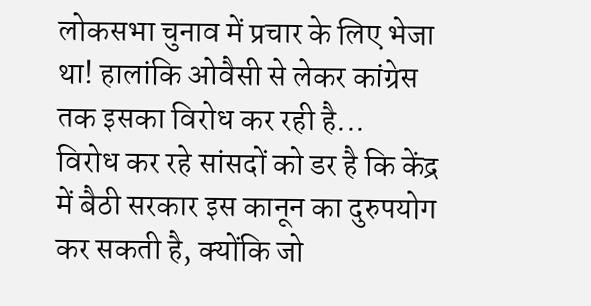लोकसभा चुनाव में प्रचार के लिए भेजा था! हालांकि ओवैसी से लेकर कांग्रेस तक इसका विरोध कर रही है...
विरोध कर रहे सांसदों को डर है कि केंद्र में बैठी सरकार इस कानून का दुरुपयोग कर सकती है, क्योंकि जो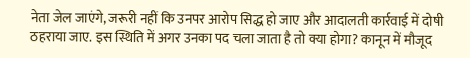नेता जेल जाएंगे, जरूरी नहीं कि उनपर आरोप सिद्ध हो जाए और आदालती कार्रवाई में दोषी ठहराया जाए. इस स्थिति में अगर उनका पद चला जाता है तो क्या होगा? कानून में मौजूद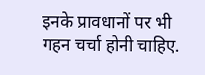इनके प्रावधानों पर भी गहन चर्चा होनी चाहिए.